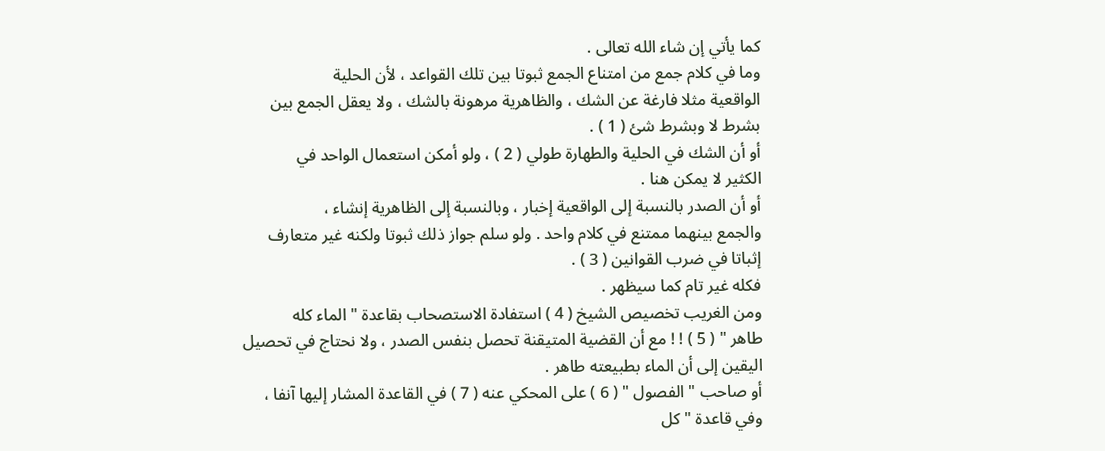كما يأتي إن شاء الله تعالى .
وما في كلام جمع من امتناع الجمع ثبوتا بين تلك القواعد ، لأن الحلية
الواقعية مثلا فارغة عن الشك ، والظاهرية مرهونة بالشك ، ولا يعقل الجمع بين
بشرط لا وبشرط شئ ( 1 ) .
أو أن الشك في الحلية والطهارة طولي ( 2 ) ، ولو أمكن استعمال الواحد في
الكثير لا يمكن هنا .
أو أن الصدر بالنسبة إلى الواقعية إخبار ، وبالنسبة إلى الظاهرية إنشاء ،
والجمع بينهما ممتنع في كلام واحد . ولو سلم جواز ذلك ثبوتا ولكنه غير متعارف
إثباتا في ضرب القوانين ( 3 ) .
فكله غير تام كما سيظهر .
ومن الغريب تخصيص الشيخ ( 4 ) استفادة الاستصحاب بقاعدة " الماء كله
طاهر " ( 5 ) ! ! مع أن القضية المتيقنة تحصل بنفس الصدر ، ولا نحتاج في تحصيل
اليقين إلى أن الماء بطبيعته طاهر .
أو صاحب " الفصول " ( 6 ) على المحكي عنه ( 7 ) في القاعدة المشار إليها آنفا ،
وفي قاعدة " كل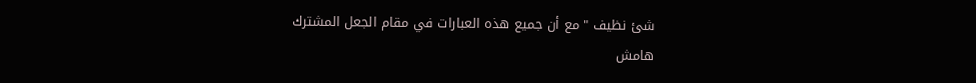شئ نظيف " مع أن جميع هذه العبارات في مقام الجعل المشترك
هامش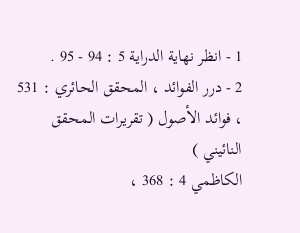1 - انظر نهاية الدراية 5 : 94 - 95 .
2 - درر الفوائد ، المحقق الحائري : 531 ، فوائد الأصول ( تقريرات المحقق النائيني )
الكاظمي 4 : 368 ،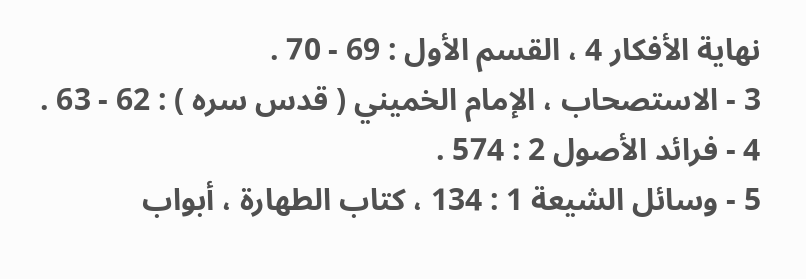نهاية الأفكار 4 ، القسم الأول : 69 - 70 .
3 - الاستصحاب ، الإمام الخميني ( قدس سره ) : 62 - 63 .
4 - فرائد الأصول 2 : 574 .
5 - وسائل الشيعة 1 : 134 ، كتاب الطهارة ، أبواب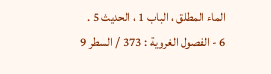الماء المطلق ، الباب 1 ، الحديث 5 .
6 - الفصول الغروية : 373 / السطر 9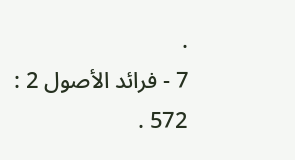.
7 - فرائد الأصول 2 : 572 .